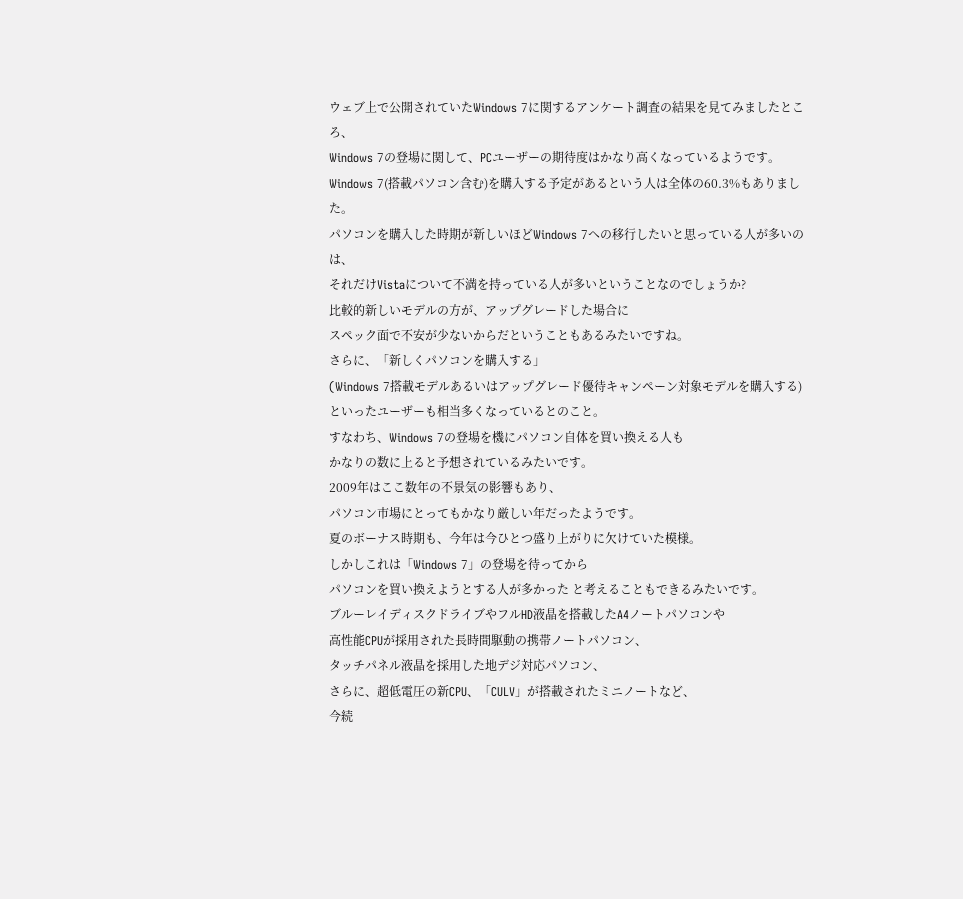ウェブ上で公開されていたWindows 7に関するアンケート調査の結果を見てみましたところ、
Windows 7の登場に関して、PCユーザーの期待度はかなり高くなっているようです。
Windows 7(搭載パソコン含む)を購入する予定があるという人は全体の60.3%もありました。
パソコンを購入した時期が新しいほどWindows 7への移行したいと思っている人が多いのは、
それだけVistaについて不満を持っている人が多いということなのでしょうか?
比較的新しいモデルの方が、アップグレードした場合に
スペック面で不安が少ないからだということもあるみたいですね。
さらに、「新しくパソコンを購入する」
(Windows 7搭載モデルあるいはアップグレード優待キャンペーン対象モデルを購入する)
といったユーザーも相当多くなっているとのこと。
すなわち、Windows 7の登場を機にパソコン自体を買い換える人も
かなりの数に上ると予想されているみたいです。
2009年はここ数年の不景気の影響もあり、
パソコン市場にとってもかなり厳しい年だったようです。
夏のボーナス時期も、今年は今ひとつ盛り上がりに欠けていた模様。
しかしこれは「Windows 7」の登場を待ってから
パソコンを買い換えようとする人が多かった と考えることもできるみたいです。
ブルーレイディスクドライブやフルHD液晶を搭載したA4ノートパソコンや
高性能CPUが採用された長時間駆動の携帯ノートパソコン、
タッチパネル液晶を採用した地デジ対応パソコン、
さらに、超低電圧の新CPU、「CULV」が搭載されたミニノートなど、
今続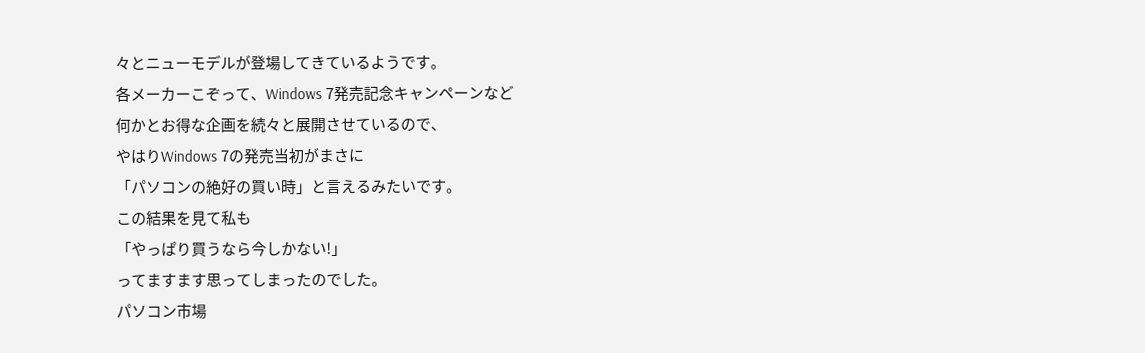々とニューモデルが登場してきているようです。
各メーカーこぞって、Windows 7発売記念キャンペーンなど
何かとお得な企画を続々と展開させているので、
やはりWindows 7の発売当初がまさに
「パソコンの絶好の買い時」と言えるみたいです。
この結果を見て私も
「やっぱり買うなら今しかない!」
ってますます思ってしまったのでした。
パソコン市場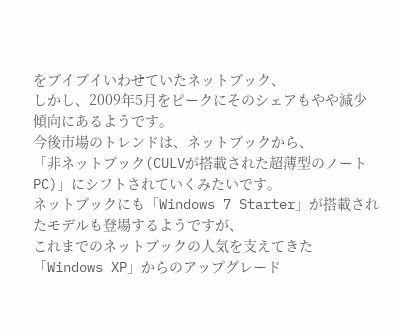をブイブイいわせていたネットブック、
しかし、2009年5月をピークにそのシェアもやや減少傾向にあるようです。
今後市場のトレンドは、ネットブックから、
「非ネットブック(CULVが搭載された超薄型のノートPC)」にシフトされていくみたいです。
ネットブックにも「Windows 7 Starter」が搭載されたモデルも登場するようですが、
これまでのネットブックの人気を支えてきた
「Windows XP」からのアップグレード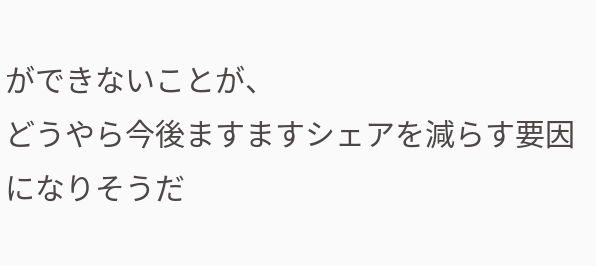ができないことが、
どうやら今後ますますシェアを減らす要因になりそうだ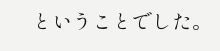ということでした。